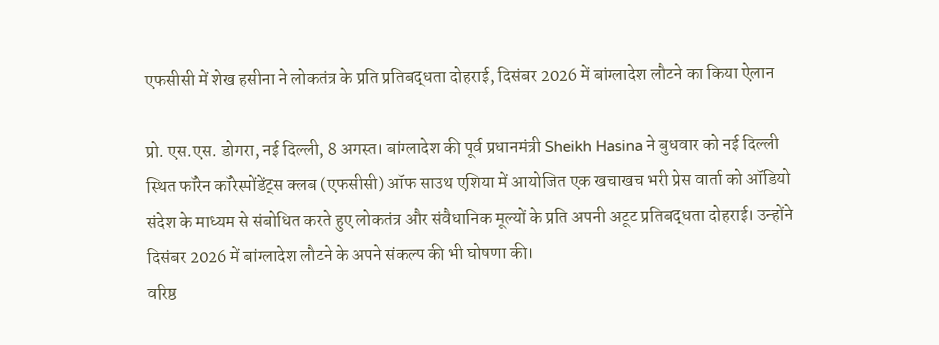एफसीसी में शेख हसीना ने लोकतंत्र के प्रति प्रतिबद्धता दोहराई, दिसंबर 2026 में बांग्लादेश लौटने का किया ऐलान

प्रो. एस.एस. डोगरा, नई दिल्ली, 8 अगस्त। बांग्लादेश की पूर्व प्रधानमंत्री Sheikh Hasina ने बुधवार को नई दिल्ली स्थित फॉरेन कॉरेस्पोंडेंट्स क्लब (एफसीसी) ऑफ साउथ एशिया में आयोजित एक खचाखच भरी प्रेस वार्ता को ऑडियो संदेश के माध्यम से संबोधित करते हुए लोकतंत्र और संवैधानिक मूल्यों के प्रति अपनी अटूट प्रतिबद्धता दोहराई। उन्होंने दिसंबर 2026 में बांग्लादेश लौटने के अपने संकल्प की भी घोषणा की।
वरिष्ठ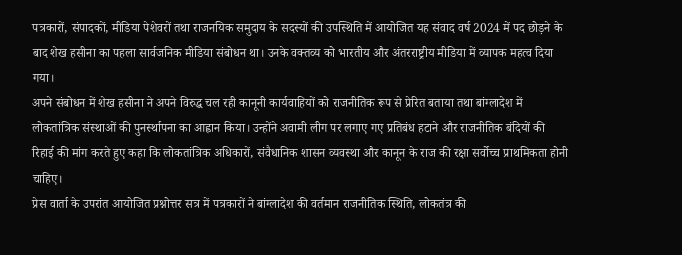पत्रकारों, संपादकों, मीडिया पेशेवरों तथा राजनयिक समुदाय के सदस्यों की उपस्थिति में आयोजित यह संवाद वर्ष 2024 में पद छोड़ने के बाद शेख हसीना का पहला सार्वजनिक मीडिया संबोधन था। उनके वक्तव्य को भारतीय और अंतरराष्ट्रीय मीडिया में व्यापक महत्व दिया गया।
अपने संबोधन में शेख हसीना ने अपने विरुद्ध चल रही कानूनी कार्यवाहियों को राजनीतिक रूप से प्रेरित बताया तथा बांग्लादेश में लोकतांत्रिक संस्थाओं की पुनर्स्थापना का आह्वान किया। उन्होंने अवामी लीग पर लगाए गए प्रतिबंध हटाने और राजनीतिक बंदियों की रिहाई की मांग करते हुए कहा कि लोकतांत्रिक अधिकारों, संवैधानिक शासन व्यवस्था और कानून के राज की रक्षा सर्वोच्च प्राथमिकता होनी चाहिए।
प्रेस वार्ता के उपरांत आयोजित प्रश्नोत्तर सत्र में पत्रकारों ने बांग्लादेश की वर्तमान राजनीतिक स्थिति, लोकतंत्र की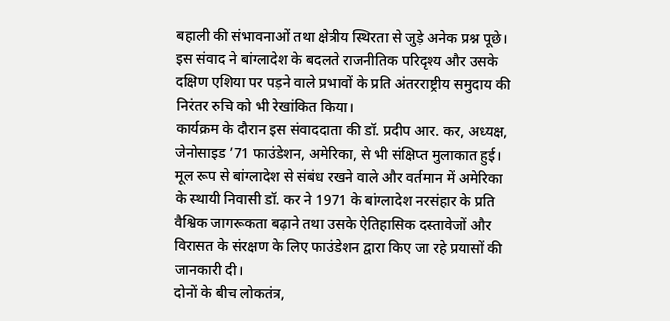बहाली की संभावनाओं तथा क्षेत्रीय स्थिरता से जुड़े अनेक प्रश्न पूछे। इस संवाद ने बांग्लादेश के बदलते राजनीतिक परिदृश्य और उसके दक्षिण एशिया पर पड़ने वाले प्रभावों के प्रति अंतरराष्ट्रीय समुदाय की निरंतर रुचि को भी रेखांकित किया।
कार्यक्रम के दौरान इस संवाददाता की डॉ. प्रदीप आर. कर, अध्यक्ष, जेनोसाइड ’71 फाउंडेशन, अमेरिका, से भी संक्षिप्त मुलाकात हुई। मूल रूप से बांग्लादेश से संबंध रखने वाले और वर्तमान में अमेरिका के स्थायी निवासी डॉ. कर ने 1971 के बांग्लादेश नरसंहार के प्रति वैश्विक जागरूकता बढ़ाने तथा उसके ऐतिहासिक दस्तावेजों और विरासत के संरक्षण के लिए फाउंडेशन द्वारा किए जा रहे प्रयासों की जानकारी दी।
दोनों के बीच लोकतंत्र,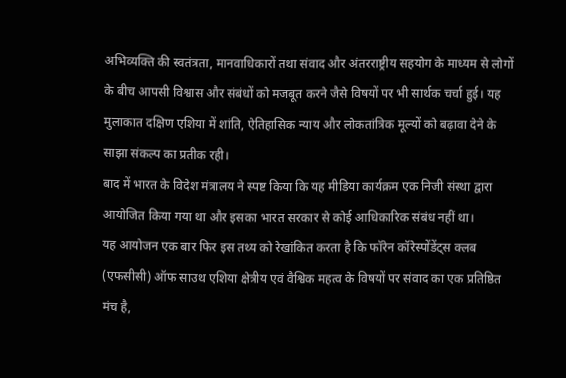अभिव्यक्ति की स्वतंत्रता, मानवाधिकारों तथा संवाद और अंतरराष्ट्रीय सहयोग के माध्यम से लोगों के बीच आपसी विश्वास और संबंधों को मजबूत करने जैसे विषयों पर भी सार्थक चर्चा हुई। यह मुलाकात दक्षिण एशिया में शांति, ऐतिहासिक न्याय और लोकतांत्रिक मूल्यों को बढ़ावा देने के साझा संकल्प का प्रतीक रही।
बाद में भारत के विदेश मंत्रालय ने स्पष्ट किया कि यह मीडिया कार्यक्रम एक निजी संस्था द्वारा आयोजित किया गया था और इसका भारत सरकार से कोई आधिकारिक संबंध नहीं था।
यह आयोजन एक बार फिर इस तथ्य को रेखांकित करता है कि फॉरेन कॉरेस्पोंडेंट्स क्लब (एफसीसी) ऑफ साउथ एशिया क्षेत्रीय एवं वैश्विक महत्व के विषयों पर संवाद का एक प्रतिष्ठित मंच है,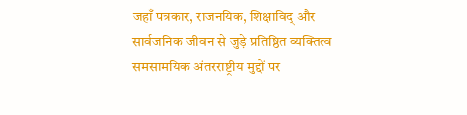जहाँ पत्रकार, राजनयिक, शिक्षाविद् और सार्वजनिक जीवन से जुड़े प्रतिष्ठित व्यक्तित्व समसामयिक अंतरराष्ट्रीय मुद्दों पर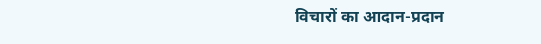विचारों का आदान-प्रदान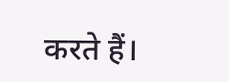करते हैं।